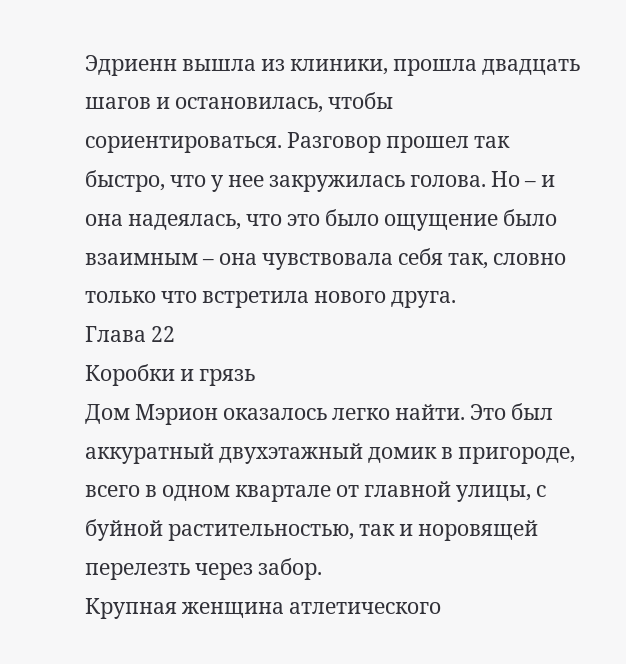Эдриенн вышла из клиники, прошла двадцать шагов и остановилась, чтобы сориентироваться. Разговор прошел так быстро, что у нее закружилась голова. Но – и она надеялась, что это было ощущение было взаимным – она чувствовала себя так, словно только что встретила нового друга.
Глава 22
Коробки и грязь
Дом Мэрион оказалось легко найти. Это был аккуратный двухэтажный домик в пригороде, всего в одном квартале от главной улицы, с буйной растительностью, так и норовящей перелезть через забор.
Крупная женщина атлетического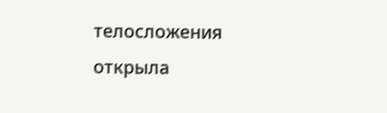телосложения открыла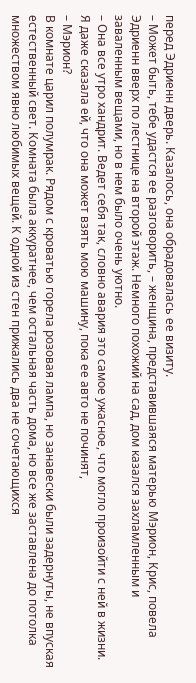перед Эдриенн дверь. Казалось, она обрадовалась ее визиту.
– Может быть, тебе удастся ее разговорить, – женщина, представившаяся матерью Мэрион, Крис, повела Эдриенн вверх по лестнице на второй этаж. Немного похожий на сад, дом казался захламленным и заваленным вещами, но в нем было очень уютно.
– Она все утро хандрит. Ведет себя так, словно авария это самое ужасное, что могло произойти с ней в жизни. Я даже сказала ей, что она может взять мою машину, пока ее авто не починят,
– Мэрион?
В комнате царил полумрак. Рядом с кроватью горела розовая лампа, но занавески были задернуты, не впуская естественный свет. Комната была аккуратнее, чем остальная часть дома, но все же заставлена до потолка множеством явно любимых вещей. К одной из стен прижались два не сочетающихся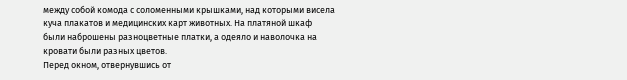между собой комода с соломенными крышками, над которыми висела куча плакатов и медицинских карт животных. На платяной шкаф были наброшены разноцветные платки, а одеяло и наволочка на кровати были разных цветов.
Перед окном, отвернувшись от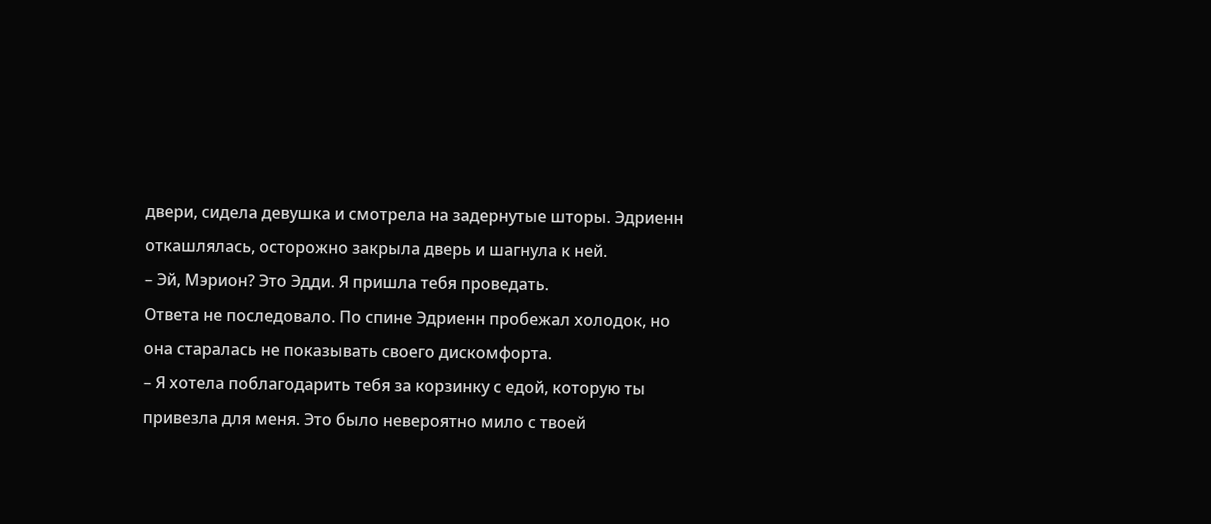двери, сидела девушка и смотрела на задернутые шторы. Эдриенн откашлялась, осторожно закрыла дверь и шагнула к ней.
– Эй, Мэрион? Это Эдди. Я пришла тебя проведать.
Ответа не последовало. По спине Эдриенн пробежал холодок, но она старалась не показывать своего дискомфорта.
– Я хотела поблагодарить тебя за корзинку с едой, которую ты привезла для меня. Это было невероятно мило с твоей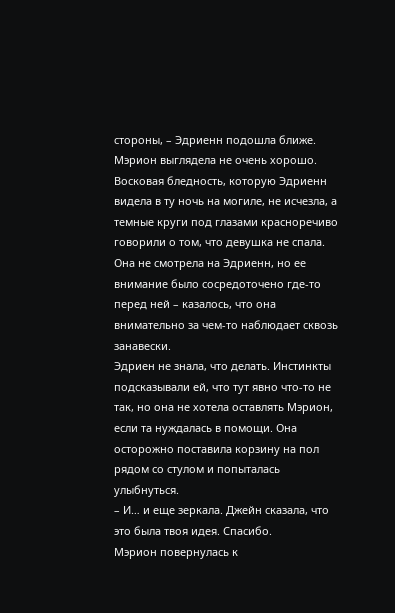стороны, – Эдриенн подошла ближе. Мэрион выглядела не очень хорошо. Восковая бледность, которую Эдриенн видела в ту ночь на могиле, не исчезла, а темные круги под глазами красноречиво говорили о том, что девушка не спала. Она не смотрела на Эдриенн, но ее внимание было сосредоточено где-то перед ней – казалось, что она внимательно за чем-то наблюдает сквозь занавески.
Эдриен не знала, что делать. Инстинкты подсказывали ей, что тут явно что-то не так, но она не хотела оставлять Мэрион, если та нуждалась в помощи. Она осторожно поставила корзину на пол рядом со стулом и попыталась улыбнуться.
– И… и еще зеркала. Джейн сказала, что это была твоя идея. Спасибо.
Мэрион повернулась к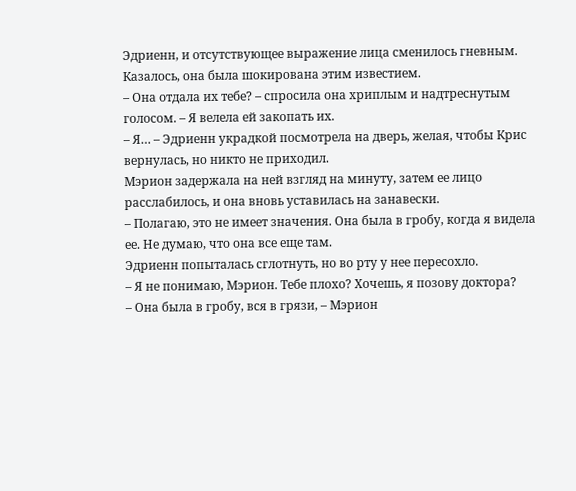Эдриенн, и отсутствующее выражение лица сменилось гневным. Казалось, она была шокирована этим известием.
– Она отдала их тебе? – спросила она хриплым и надтреснутым голосом. – Я велела ей закопать их.
– Я… – Эдриенн украдкой посмотрела на дверь, желая, чтобы Крис вернулась, но никто не приходил.
Мэрион задержала на ней взгляд на минуту, затем ее лицо расслабилось, и она вновь уставилась на занавески.
– Полагаю, это не имеет значения. Она была в гробу, когда я видела ее. Не думаю, что она все еще там.
Эдриенн попыталась сглотнуть, но во рту у нее пересохло.
– Я не понимаю, Мэрион. Тебе плохо? Хочешь, я позову доктора?
– Она была в гробу, вся в грязи, – Мэрион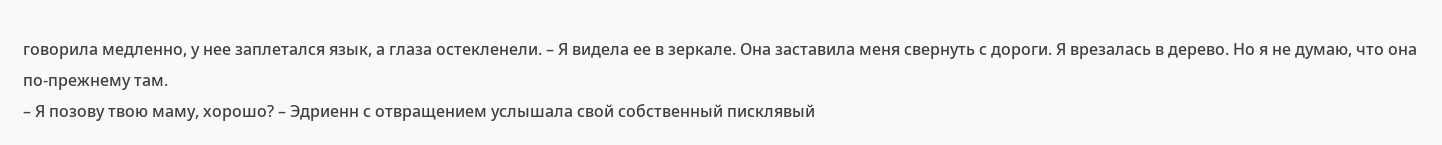говорила медленно, у нее заплетался язык, а глаза остекленели. – Я видела ее в зеркале. Она заставила меня свернуть с дороги. Я врезалась в дерево. Но я не думаю, что она по-прежнему там.
– Я позову твою маму, хорошо? – Эдриенн с отвращением услышала свой собственный писклявый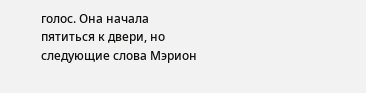голос. Она начала пятиться к двери, но следующие слова Мэрион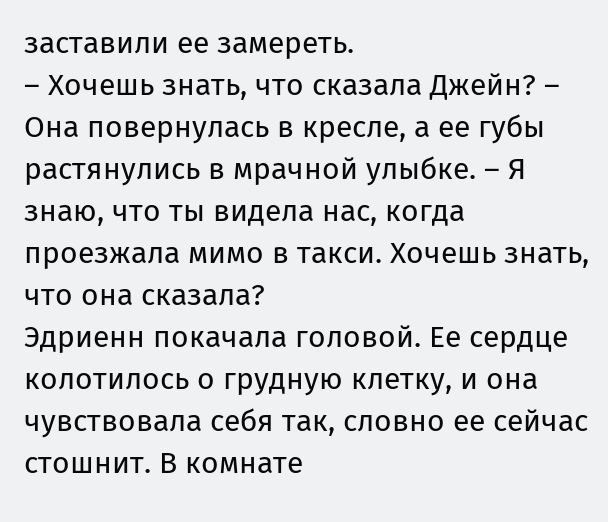заставили ее замереть.
– Хочешь знать, что сказала Джейн? – Она повернулась в кресле, а ее губы растянулись в мрачной улыбке. – Я знаю, что ты видела нас, когда проезжала мимо в такси. Хочешь знать, что она сказала?
Эдриенн покачала головой. Ее сердце колотилось о грудную клетку, и она чувствовала себя так, словно ее сейчас стошнит. В комнате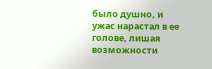было душно, и ужас нарастал в ее голове, лишая возможности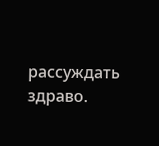рассуждать здраво.